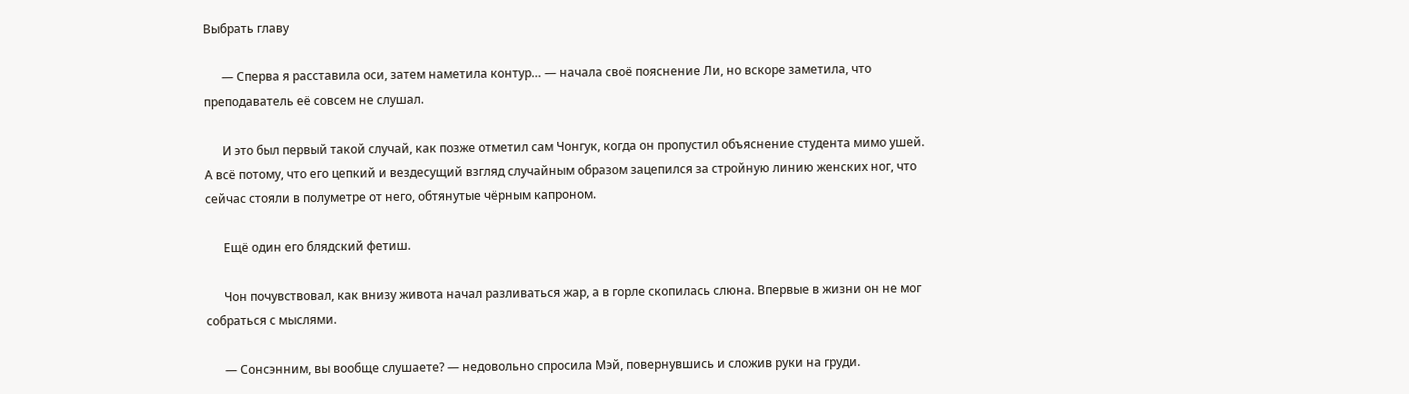Выбрать главу

      — Сперва я расставила оси, затем наметила контур… — начала своё пояснение Ли, но вскоре заметила, что преподаватель её совсем не слушал.

      И это был первый такой случай, как позже отметил сам Чонгук, когда он пропустил объяснение студента мимо ушей. А всё потому, что его цепкий и вездесущий взгляд случайным образом зацепился за стройную линию женских ног, что сейчас стояли в полуметре от него, обтянутые чёрным капроном.

      Ещё один его блядский фетиш.

      Чон почувствовал, как внизу живота начал разливаться жар, а в горле скопилась слюна. Впервые в жизни он не мог собраться с мыслями.

      — Сонсэнним, вы вообще слушаете? — недовольно спросила Мэй, повернувшись и сложив руки на груди.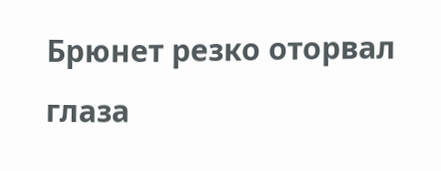Брюнет резко оторвал глаза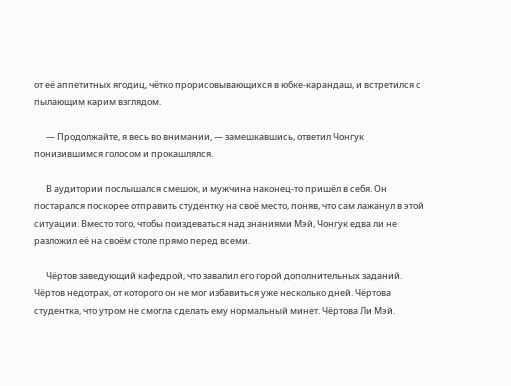от её аппетитных ягодиц, чётко прорисовывающихся в юбке-карандаш, и встретился с пылающим карим взглядом.

      — Продолжайте, я весь во внимании, — замешкавшись, ответил Чонгук понизившимся голосом и прокашлялся.

      В аудитории послышался смешок, и мужчина наконец-то пришёл в себя. Он постарался поскорее отправить студентку на своё место, поняв, что сам лажанул в этой ситуации. Вместо того, чтобы поиздеваться над знаниями Мэй, Чонгук едва ли не разложил её на своём столе прямо перед всеми.

      Чёртов заведующий кафедрой, что завалил его горой дополнительных заданий. Чёртов недотрах, от которого он не мог избавиться уже несколько дней. Чёртова студентка, что утром не смогла сделать ему нормальный минет. Чёртова Ли Мэй.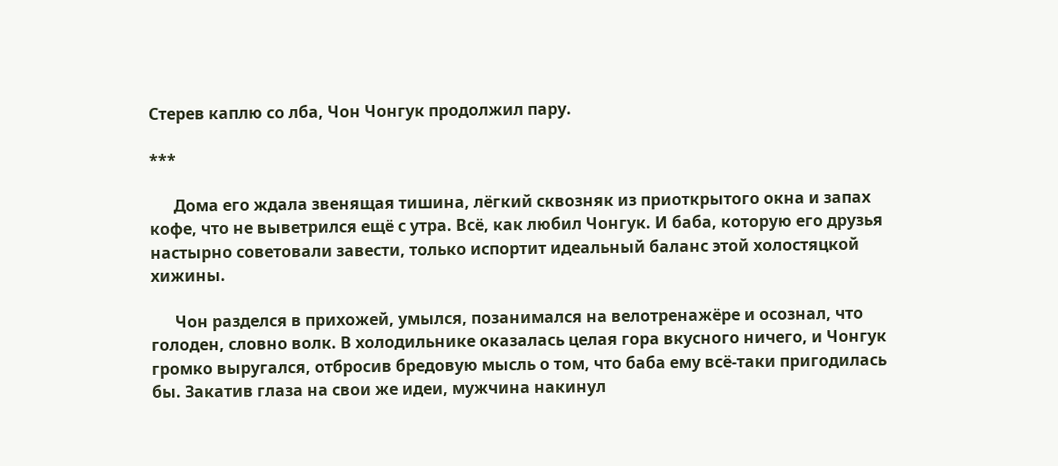Стерев каплю со лба, Чон Чонгук продолжил пару.

***

      Дома его ждала звенящая тишина, лёгкий сквозняк из приоткрытого окна и запах кофе, что не выветрился ещё с утра. Всё, как любил Чонгук. И баба, которую его друзья настырно советовали завести, только испортит идеальный баланс этой холостяцкой хижины.

      Чон разделся в прихожей, умылся, позанимался на велотренажёре и осознал, что голоден, словно волк. В холодильнике оказалась целая гора вкусного ничего, и Чонгук громко выругался, отбросив бредовую мысль о том, что баба ему всё-таки пригодилась бы. Закатив глаза на свои же идеи, мужчина накинул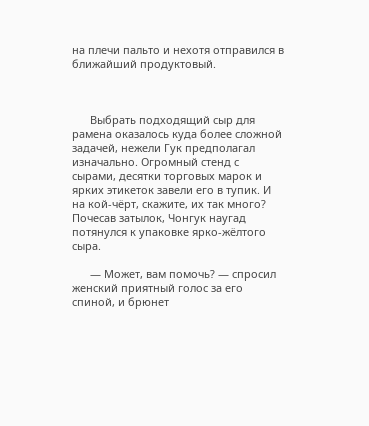на плечи пальто и нехотя отправился в ближайший продуктовый.



      Выбрать подходящий сыр для рамена оказалось куда более сложной задачей, нежели Гук предполагал изначально. Огромный стенд с сырами, десятки торговых марок и ярких этикеток завели его в тупик. И на кой-чёрт, скажите, их так много? Почесав затылок, Чонгук наугад потянулся к упаковке ярко-жёлтого сыра.

      — Может, вам помочь? — спросил женский приятный голос за его спиной, и брюнет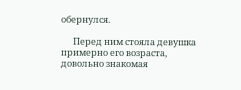обернулся.

      Перед ним стояла девушка примерно его возраста, довольно знакомая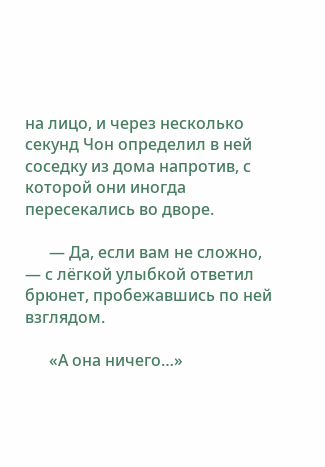на лицо, и через несколько секунд Чон определил в ней соседку из дома напротив, с которой они иногда пересекались во дворе.

      — Да, если вам не сложно, — с лёгкой улыбкой ответил брюнет, пробежавшись по ней взглядом.

      «А она ничего…»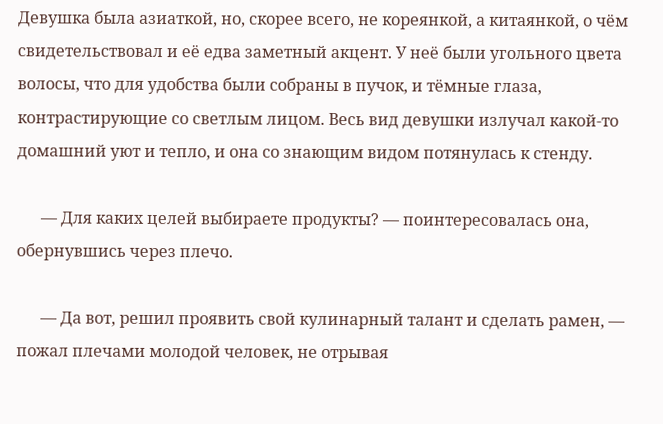Девушка была азиаткой, но, скорее всего, не кореянкой, а китаянкой, о чём свидетельствовал и её едва заметный акцент. У неё были угольного цвета волосы, что для удобства были собраны в пучок, и тёмные глаза, контрастирующие со светлым лицом. Весь вид девушки излучал какой-то домашний уют и тепло, и она со знающим видом потянулась к стенду.

      — Для каких целей выбираете продукты? — поинтересовалась она, обернувшись через плечо.

      — Да вот, решил проявить свой кулинарный талант и сделать рамен, — пожал плечами молодой человек, не отрывая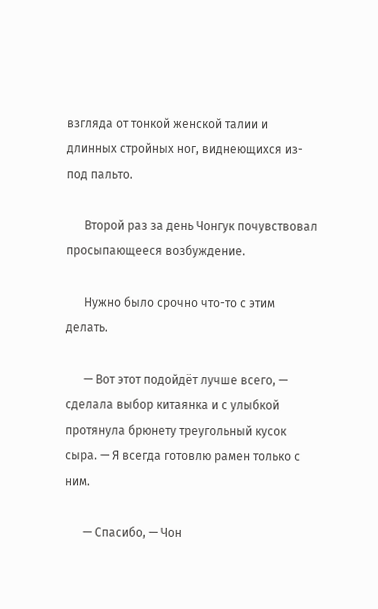взгляда от тонкой женской талии и длинных стройных ног, виднеющихся из-под пальто.

      Второй раз за день Чонгук почувствовал просыпающееся возбуждение.

      Нужно было срочно что-то с этим делать.

      — Вот этот подойдёт лучше всего, — сделала выбор китаянка и с улыбкой протянула брюнету треугольный кусок сыра. — Я всегда готовлю рамен только с ним.

      — Спасибо, — Чон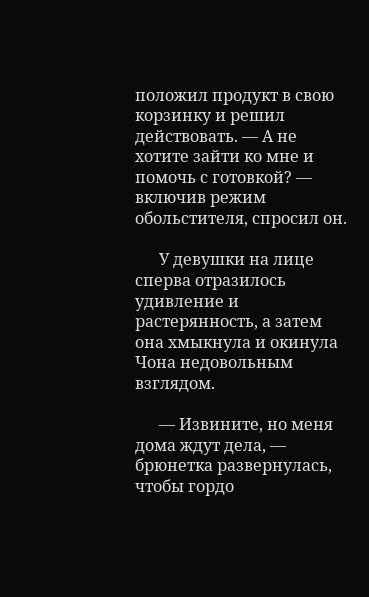положил продукт в свою корзинку и решил действовать. — А не хотите зайти ко мне и помочь с готовкой? — включив режим обольстителя, спросил он.

      У девушки на лице сперва отразилось удивление и растерянность, а затем она хмыкнула и окинула Чона недовольным взглядом.

      — Извините, но меня дома ждут дела, — брюнетка развернулась, чтобы гордо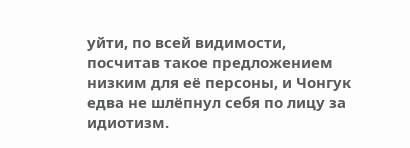уйти, по всей видимости, посчитав такое предложением низким для её персоны, и Чонгук едва не шлёпнул себя по лицу за идиотизм.